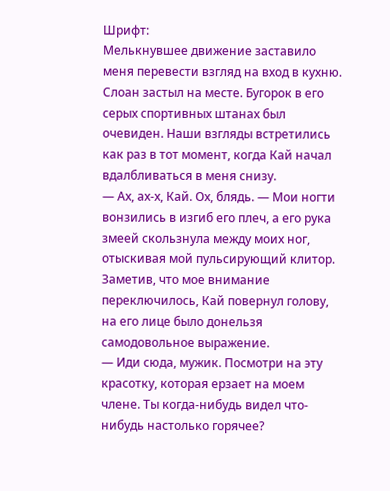Шрифт:
Мелькнувшее движение заставило меня перевести взгляд на вход в кухню. Слоан застыл на месте. Бугорок в его серых спортивных штанах был очевиден. Наши взгляды встретились как раз в тот момент, когда Кай начал вдалбливаться в меня снизу.
— Ах, ах-х, Кай. Ох, блядь. — Мои ногти вонзились в изгиб его плеч, а его рука змеей скользнула между моих ног, отыскивая мой пульсирующий клитор. Заметив, что мое внимание переключилось, Кай повернул голову, на его лице было донельзя самодовольное выражение.
— Иди сюда, мужик. Посмотри на эту красотку, которая ерзает на моем члене. Ты когда-нибудь видел что-нибудь настолько горячее?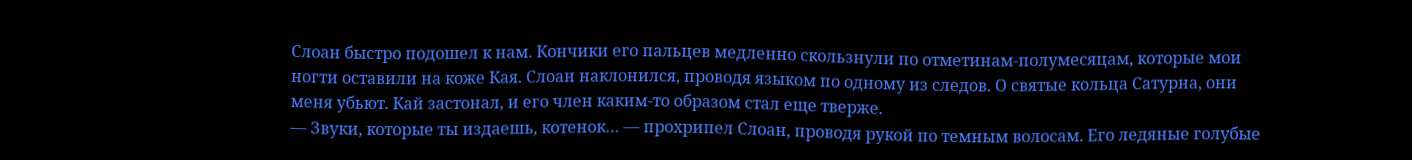Слоан быстро подошел к нам. Кончики его пальцев медленно скользнули по отметинам-полумесяцам, которые мои ногти оставили на коже Кая. Слоан наклонился, проводя языком по одному из следов. О святые кольца Сатурна, они меня убьют. Кай застонал, и его член каким-то образом стал еще тверже.
— Звуки, которые ты издаешь, котенок… — прохрипел Слоан, проводя рукой по темным волосам. Его ледяные голубые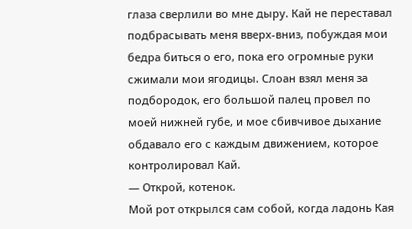глаза сверлили во мне дыру. Кай не переставал подбрасывать меня вверх-вниз, побуждая мои бедра биться о его, пока его огромные руки сжимали мои ягодицы. Слоан взял меня за подбородок, его большой палец провел по моей нижней губе, и мое сбивчивое дыхание обдавало его с каждым движением, которое контролировал Кай.
— Открой, котенок.
Мой рот открылся сам собой, когда ладонь Кая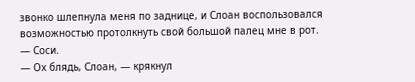звонко шлепнула меня по заднице, и Слоан воспользовался возможностью протолкнуть свой большой палец мне в рот.
— Соси.
— Ох блядь, Слоан, — крякнул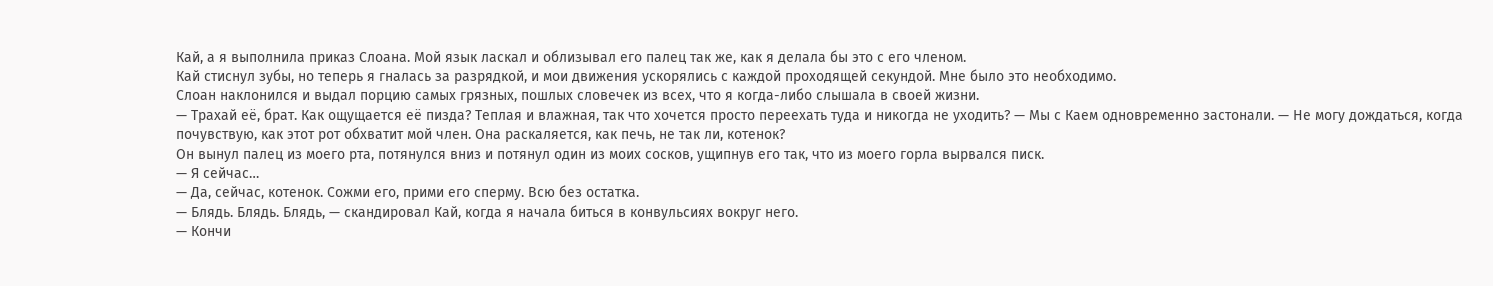Кай, а я выполнила приказ Слоана. Мой язык ласкал и облизывал его палец так же, как я делала бы это с его членом.
Кай стиснул зубы, но теперь я гналась за разрядкой, и мои движения ускорялись с каждой проходящей секундой. Мне было это необходимо.
Слоан наклонился и выдал порцию самых грязных, пошлых словечек из всех, что я когда-либо слышала в своей жизни.
— Трахай её, брат. Как ощущается её пизда? Теплая и влажная, так что хочется просто переехать туда и никогда не уходить? — Мы с Каем одновременно застонали. — Не могу дождаться, когда почувствую, как этот рот обхватит мой член. Она раскаляется, как печь, не так ли, котенок?
Он вынул палец из моего рта, потянулся вниз и потянул один из моих сосков, ущипнув его так, что из моего горла вырвался писк.
— Я сейчас…
— Да, сейчас, котенок. Сожми его, прими его сперму. Всю без остатка.
— Блядь. Блядь. Блядь, — скандировал Кай, когда я начала биться в конвульсиях вокруг него.
— Кончи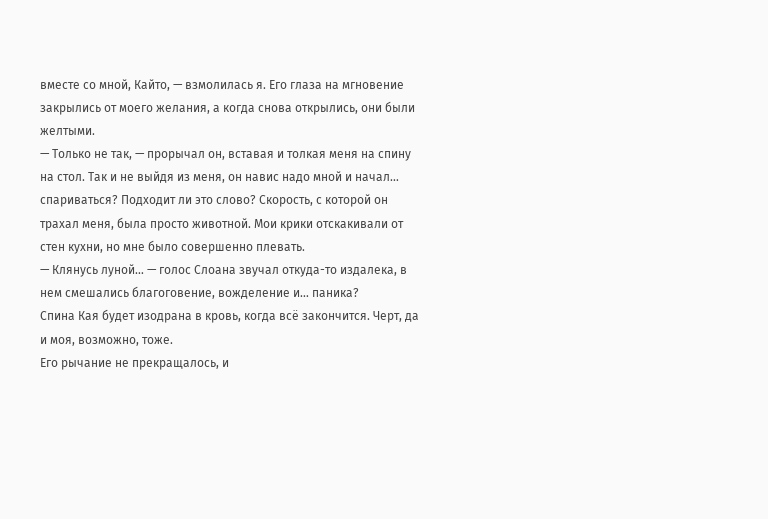вместе со мной, Кайто, — взмолилась я. Его глаза на мгновение закрылись от моего желания, а когда снова открылись, они были желтыми.
— Только не так, — прорычал он, вставая и толкая меня на спину на стол. Так и не выйдя из меня, он навис надо мной и начал… спариваться? Подходит ли это слово? Скорость, с которой он трахал меня, была просто животной. Мои крики отскакивали от стен кухни, но мне было совершенно плевать.
— Клянусь луной… — голос Слоана звучал откуда-то издалека, в нем смешались благоговение, вожделение и… паника?
Спина Кая будет изодрана в кровь, когда всё закончится. Черт, да и моя, возможно, тоже.
Его рычание не прекращалось, и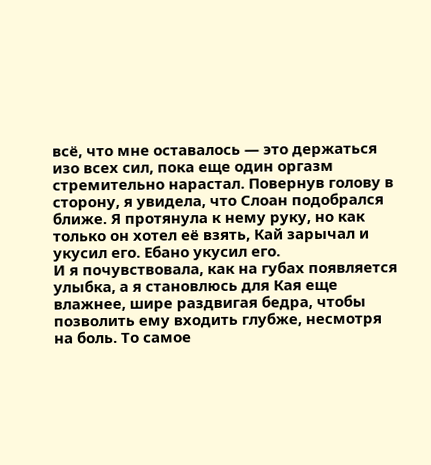всё, что мне оставалось — это держаться изо всех сил, пока еще один оргазм стремительно нарастал. Повернув голову в сторону, я увидела, что Слоан подобрался ближе. Я протянула к нему руку, но как только он хотел её взять, Кай зарычал и укусил его. Ебано укусил его.
И я почувствовала, как на губах появляется улыбка, а я становлюсь для Кая еще влажнее, шире раздвигая бедра, чтобы позволить ему входить глубже, несмотря на боль. То самое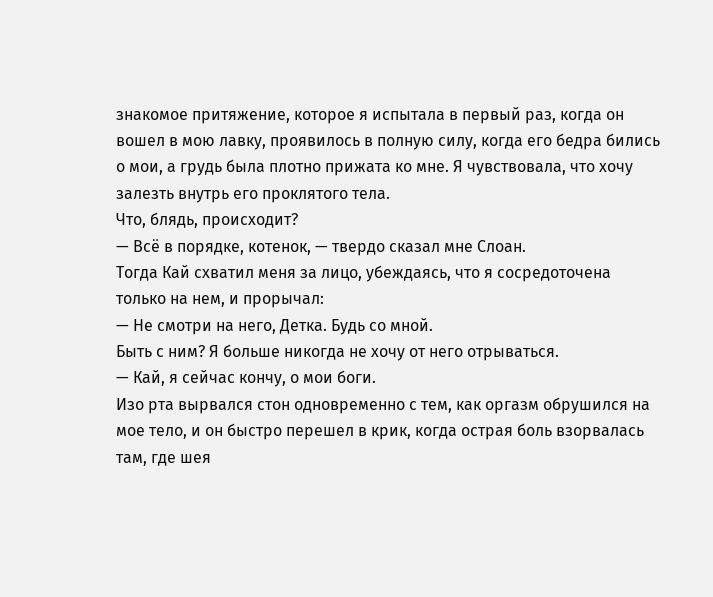знакомое притяжение, которое я испытала в первый раз, когда он вошел в мою лавку, проявилось в полную силу, когда его бедра бились о мои, а грудь была плотно прижата ко мне. Я чувствовала, что хочу залезть внутрь его проклятого тела.
Что, блядь, происходит?
— Всё в порядке, котенок, — твердо сказал мне Слоан.
Тогда Кай схватил меня за лицо, убеждаясь, что я сосредоточена только на нем, и прорычал:
— Не смотри на него, Детка. Будь со мной.
Быть с ним? Я больше никогда не хочу от него отрываться.
— Кай, я сейчас кончу, о мои боги.
Изо рта вырвался стон одновременно с тем, как оргазм обрушился на мое тело, и он быстро перешел в крик, когда острая боль взорвалась там, где шея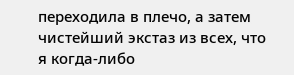переходила в плечо, а затем чистейший экстаз из всех, что я когда-либо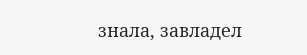знала, завладел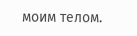моим телом.